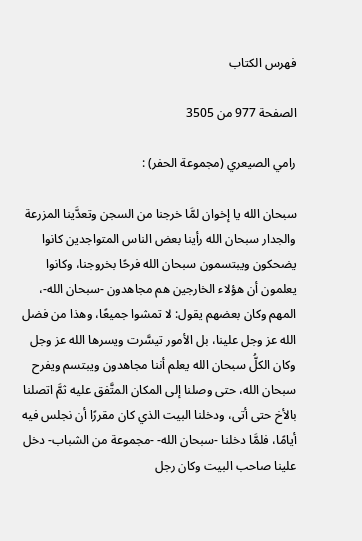فهرس الكتاب

الصفحة 977 من 3505

رامي الصيعري (مجموعة الحفر) :

سبحان الله يا إخوان لمَّا خرجنا من السجن وتعدَّينا المزرعة والجدار سبحان الله رأينا بعض الناس المتواجدين كانوا يضحكون ويبتسمون سبحان الله فرحًا بخروجنا، وكانوا يعلمون أن هؤلاء الخارجين هم مجاهدون -سبحان الله-، المهم وكان بعضهم يقول: لا تمشوا جميعًا، وهذا من فضل الله عز وجل علينا، بل الأمور تيسَّرت ويسرها الله عز وجل وكان الكلُّ سبحان الله يعلم أننا مجاهدون ويبتسم ويفرح سبحان الله، حتى وصلنا إلى المكان المتَّفق عليه ثمَّ اتصلنا بالأخ حتى أتى، ودخلنا البيت الذي كان مقررًا أن نجلس فيه أيامًا، فلمَّا دخلنا -سبحان الله- -مجموعة من الشباب- دخل علينا صاحب البيت وكان رجل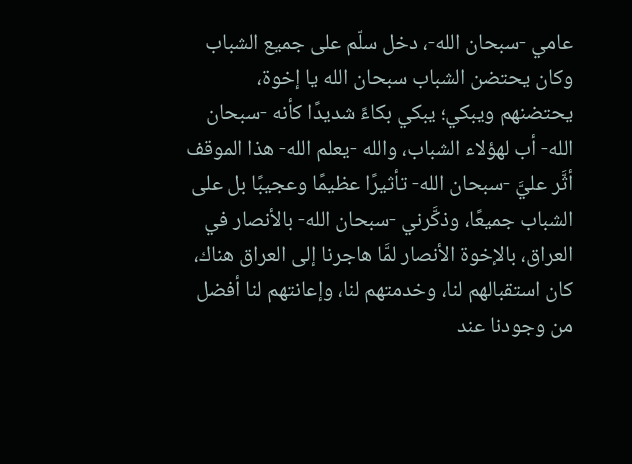عامي -سبحان الله-، دخل سلّم على جميع الشباب وكان يحتضن الشباب سبحان الله يا إخوة، يحتضنهم ويبكي؛ يبكي بكاءً شديدًا كأنه -سبحان الله- أب لهؤلاء الشباب، والله -يعلم الله- هذا الموقف أثَّر عليَّ -سبحان الله- تأثيرًا عظيمًا وعجيبًا بل على الشباب جميعًا، وذكَّرني -سبحان الله- بالأنصار في العراق، بالإخوة الأنصار لمَّا هاجرنا إلى العراق هناك، كان استقبالهم لنا، وخدمتهم لنا، وإعانتهم لنا أفضل من وجودنا عند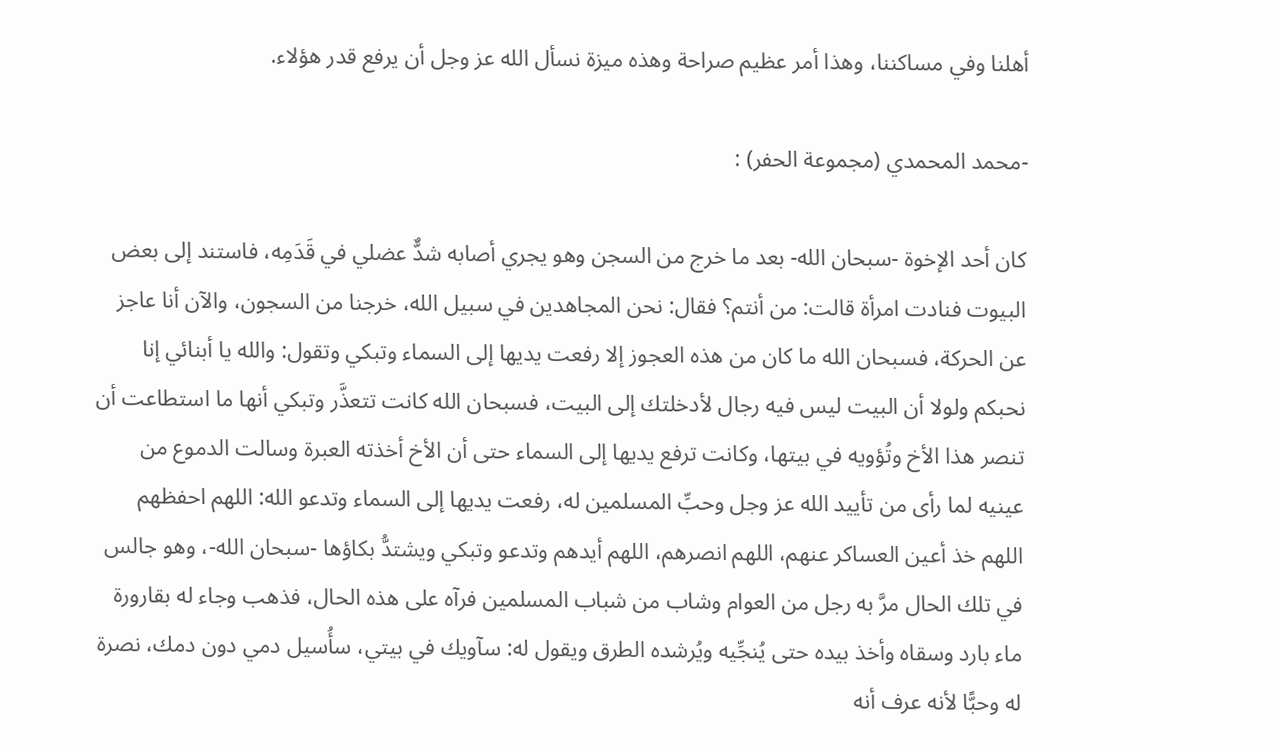أهلنا وفي مساكننا، وهذا أمر عظيم صراحة وهذه ميزة نسأل الله عز وجل أن يرفع قدر هؤلاء.

-محمد المحمدي (مجموعة الحفر) :

كان أحد الإخوة -سبحان الله- بعد ما خرج من السجن وهو يجري أصابه شدٌّ عضلي في قَدَمِه، فاستند إلى بعض البيوت فنادت امرأة قالت: من أنتم؟ فقال: نحن المجاهدين في سبيل الله، خرجنا من السجون، والآن أنا عاجز عن الحركة، فسبحان الله ما كان من هذه العجوز إلا رفعت يديها إلى السماء وتبكي وتقول: والله يا أبنائي إنا نحبكم ولولا أن البيت ليس فيه رجال لأدخلتك إلى البيت، فسبحان الله كانت تتعذَّر وتبكي أنها ما استطاعت أن تنصر هذا الأخ وتُؤويه في بيتها، وكانت ترفع يديها إلى السماء حتى أن الأخ أخذته العبرة وسالت الدموع من عينيه لما رأى من تأييد الله عز وجل وحبِّ المسلمين له، رفعت يديها إلى السماء وتدعو الله: اللهم احفظهم اللهم خذ أعين العساكر عنهم، اللهم انصرهم، اللهم أيدهم وتدعو وتبكي ويشتدُّ بكاؤها -سبحان الله-، وهو جالس في تلك الحال مرَّ به رجل من العوام وشاب من شباب المسلمين فرآه على هذه الحال، فذهب وجاء له بقارورة ماء بارد وسقاه وأخذ بيده حتى يُنجِّيه ويُرشده الطرق ويقول له: سآويك في بيتي، سأُسيل دمي دون دمك، نصرة له وحبًّا لأنه عرف أنه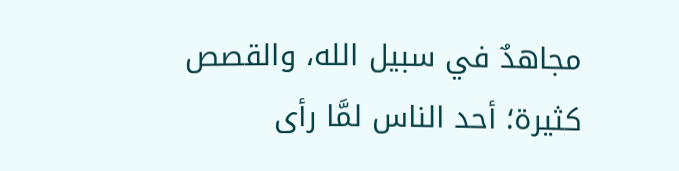مجاهدٌ في سبيل الله، والقصص كثيرة؛ أحد الناس لمَّا رأى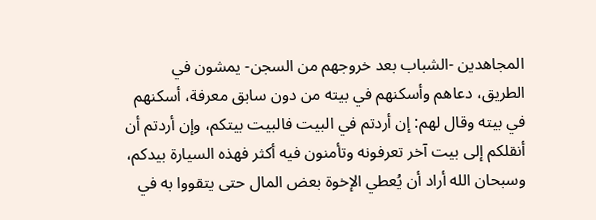المجاهدين -الشباب بعد خروجهم من السجن- يمشون في الطريق، دعاهم وأسكنهم في بيته من دون سابق معرفة، أسكنهم في بيته وقال لهم: إن أردتم في البيت فالبيت بيتكم، وإن أردتم أن أنقلكم إلى بيت آخر تعرفونه وتأمنون فيه أكثر فهذه السيارة بيدكم، وسبحان الله أراد أن يُعطي الإخوة بعض المال حتى يتقووا به في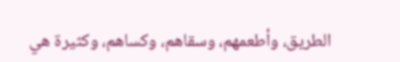الطريق، وأطعمهم، وسقاهم، وكساهم، وكثيرة هي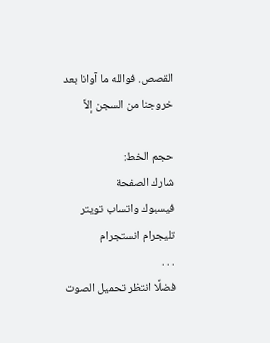القصص. فوالله ما آوانا بعد خروجنا من السجن إلاَّ

حجم الخط:
شارك الصفحة
فيسبوك واتساب تويتر تليجرام انستجرام
. . .
فضلًا انتظر تحميل الصوت